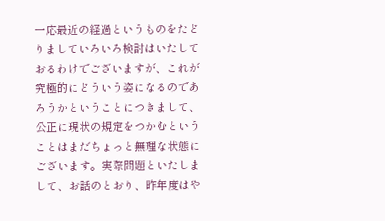一応最近の経過というものをたどりましていろいろ検討はいたしておるわけでございますが、これが究極的にどういう姿になるのであろうかということにつきまして、公正に現状の規定をつかむということはまだちょっと無理な状態にございます。実際問題といたしまして、お話のとおり、昨年度はや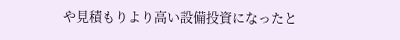や見積もりより高い設備投資になったと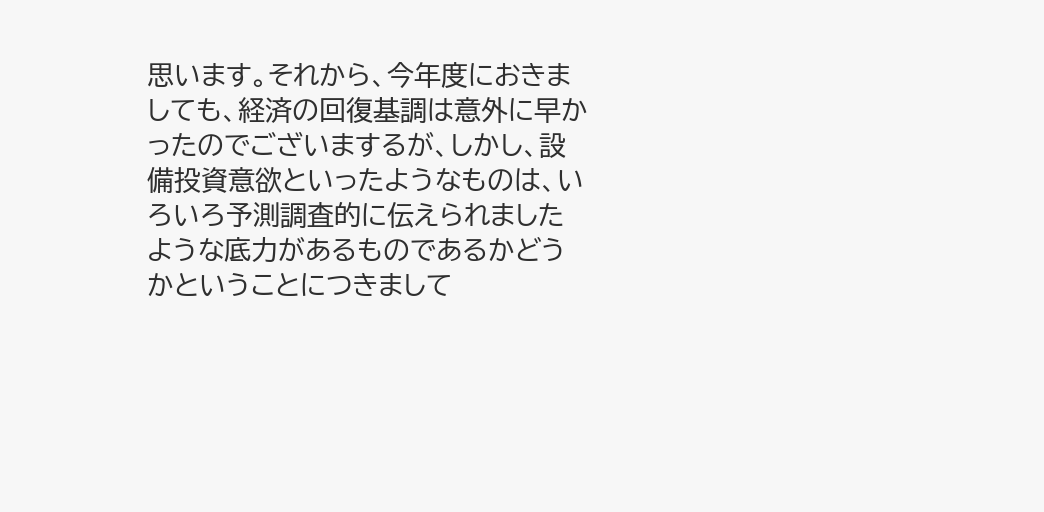思います。それから、今年度におきましても、経済の回復基調は意外に早かったのでございまするが、しかし、設備投資意欲といったようなものは、いろいろ予測調査的に伝えられましたような底力があるものであるかどうかということにつきまして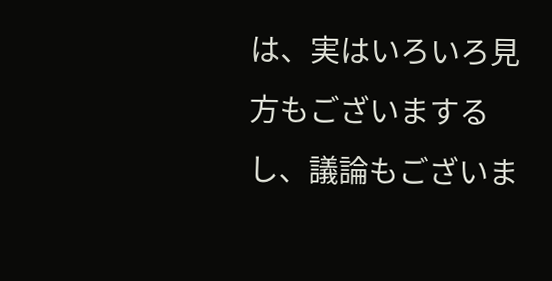は、実はいろいろ見方もございまするし、議論もございま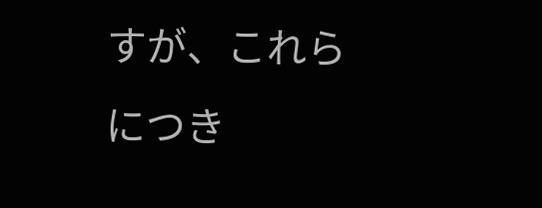すが、これらにつき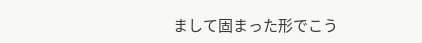まして固まった形でこう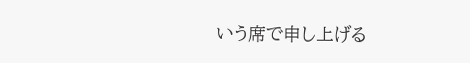いう席で申し上げる